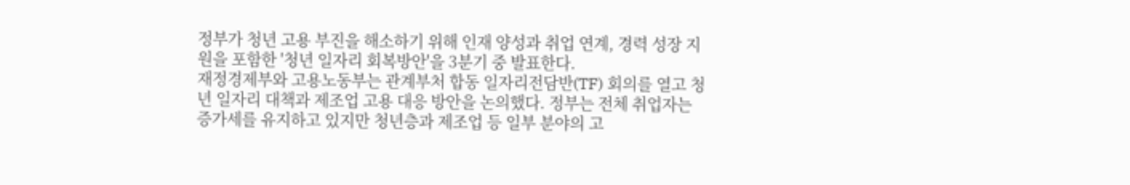정부가 청년 고용 부진을 해소하기 위해 인재 양성과 취업 연계, 경력 성장 지원을 포함한 '청년 일자리 회복방안'을 3분기 중 발표한다.
재정경제부와 고용노동부는 관계부처 합동 일자리전담반(TF) 회의를 열고 청년 일자리 대책과 제조업 고용 대응 방안을 논의했다. 정부는 전체 취업자는 증가세를 유지하고 있지만 청년층과 제조업 등 일부 분야의 고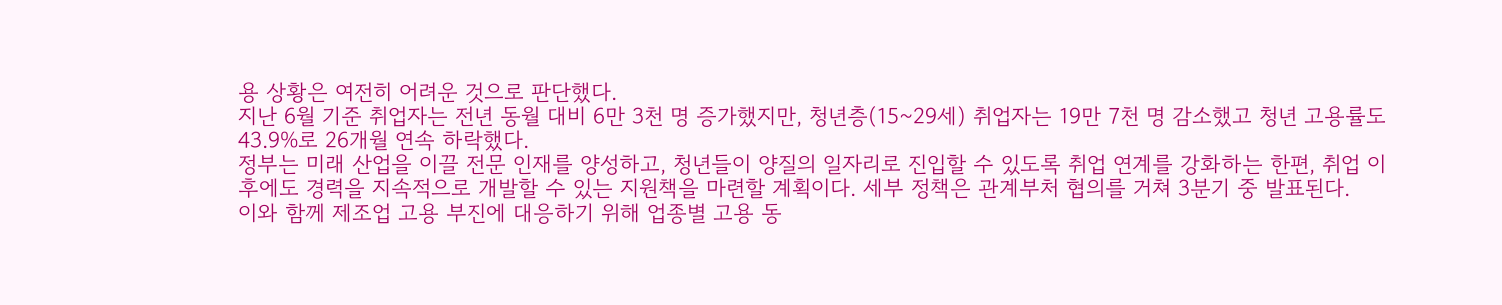용 상황은 여전히 어려운 것으로 판단했다.
지난 6월 기준 취업자는 전년 동월 대비 6만 3천 명 증가했지만, 청년층(15~29세) 취업자는 19만 7천 명 감소했고 청년 고용률도 43.9%로 26개월 연속 하락했다.
정부는 미래 산업을 이끌 전문 인재를 양성하고, 청년들이 양질의 일자리로 진입할 수 있도록 취업 연계를 강화하는 한편, 취업 이후에도 경력을 지속적으로 개발할 수 있는 지원책을 마련할 계획이다. 세부 정책은 관계부처 협의를 거쳐 3분기 중 발표된다.
이와 함께 제조업 고용 부진에 대응하기 위해 업종별 고용 동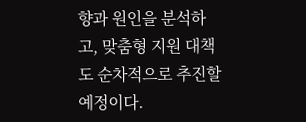향과 원인을 분석하고, 맞춤형 지원 대책도 순차적으로 추진할 예정이다.